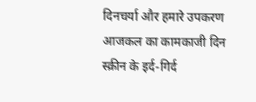दिनचर्या और हमारे उपकरण
आजकल का कामकाजी दिन स्क्रीन के इर्द-गिर्द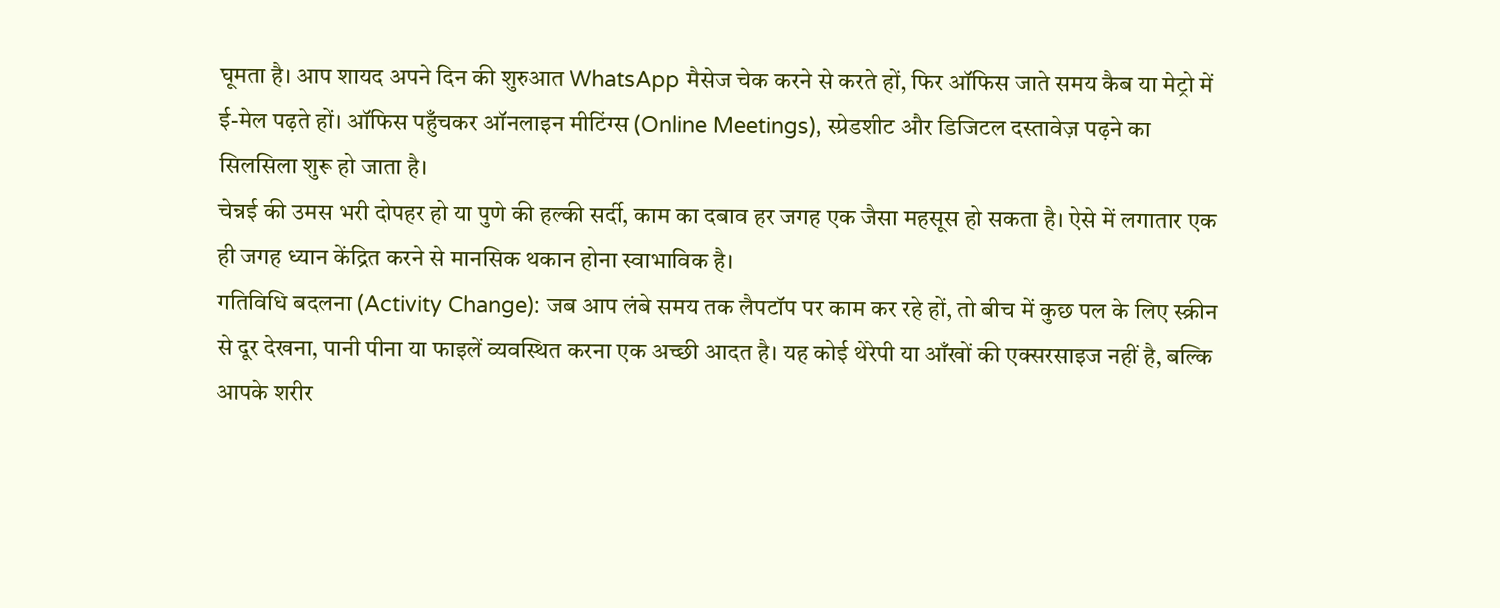घूमता है। आप शायद अपने दिन की शुरुआत WhatsApp मैसेज चेक करने से करते हों, फिर ऑफिस जाते समय कैब या मेट्रो में ई-मेल पढ़ते हों। ऑफिस पहुँचकर ऑनलाइन मीटिंग्स (Online Meetings), स्प्रेडशीट और डिजिटल दस्तावेज़ पढ़ने का सिलसिला शुरू हो जाता है।
चेन्नई की उमस भरी दोपहर हो या पुणे की हल्की सर्दी, काम का दबाव हर जगह एक जैसा महसूस हो सकता है। ऐसे में लगातार एक ही जगह ध्यान केंद्रित करने से मानसिक थकान होना स्वाभाविक है।
गतिविधि बदलना (Activity Change): जब आप लंबे समय तक लैपटॉप पर काम कर रहे हों, तो बीच में कुछ पल के लिए स्क्रीन से दूर देखना, पानी पीना या फाइलें व्यवस्थित करना एक अच्छी आदत है। यह कोई थेरेपी या आँखों की एक्सरसाइज नहीं है, बल्कि आपके शरीर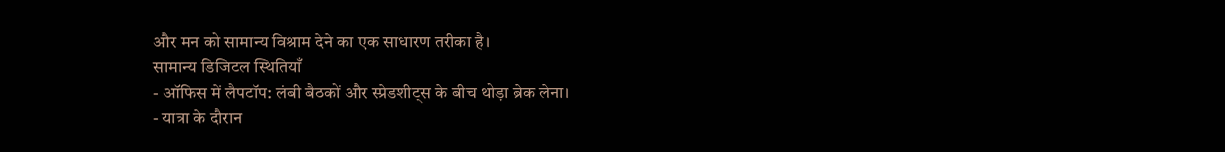और मन को सामान्य विश्राम देने का एक साधारण तरीका है।
सामान्य डिजिटल स्थितियाँ
- ऑफिस में लैपटॉप: लंबी बैठकों और स्प्रेडशीट्स के बीच थोड़ा ब्रेक लेना।
- यात्रा के दौरान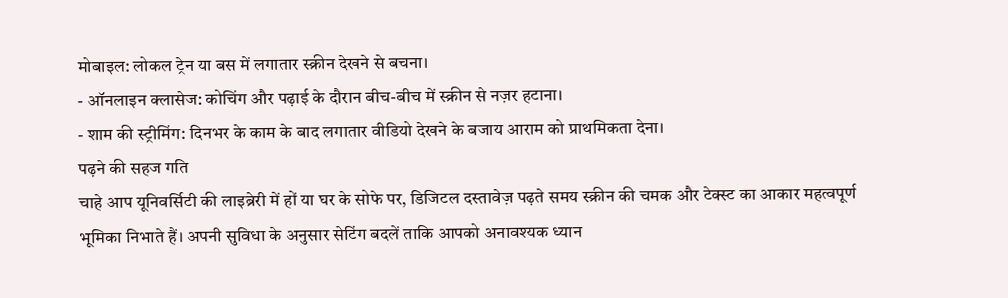मोबाइल: लोकल ट्रेन या बस में लगातार स्क्रीन देखने से बचना।
- ऑनलाइन क्लासेज: कोचिंग और पढ़ाई के दौरान बीच-बीच में स्क्रीन से नज़र हटाना।
- शाम की स्ट्रीमिंग: दिनभर के काम के बाद लगातार वीडियो देखने के बजाय आराम को प्राथमिकता देना।
पढ़ने की सहज गति
चाहे आप यूनिवर्सिटी की लाइब्रेरी में हों या घर के सोफे पर, डिजिटल दस्तावेज़ पढ़ते समय स्क्रीन की चमक और टेक्स्ट का आकार महत्वपूर्ण भूमिका निभाते हैं। अपनी सुविधा के अनुसार सेटिंग बदलें ताकि आपको अनावश्यक ध्यान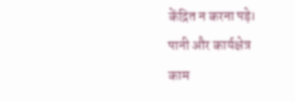केंद्रित न करना पड़े।
पानी और कार्यक्षेत्र
काम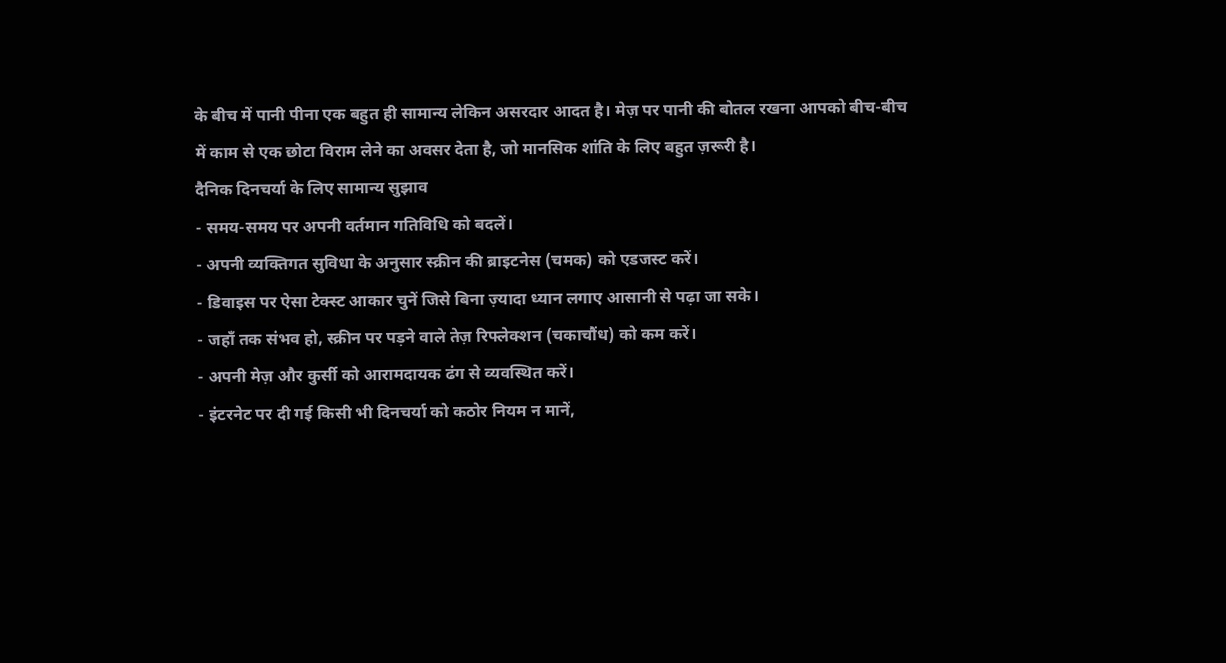के बीच में पानी पीना एक बहुत ही सामान्य लेकिन असरदार आदत है। मेज़ पर पानी की बोतल रखना आपको बीच-बीच में काम से एक छोटा विराम लेने का अवसर देता है, जो मानसिक शांति के लिए बहुत ज़रूरी है।
दैनिक दिनचर्या के लिए सामान्य सुझाव
- समय-समय पर अपनी वर्तमान गतिविधि को बदलें।
- अपनी व्यक्तिगत सुविधा के अनुसार स्क्रीन की ब्राइटनेस (चमक) को एडजस्ट करें।
- डिवाइस पर ऐसा टेक्स्ट आकार चुनें जिसे बिना ज़्यादा ध्यान लगाए आसानी से पढ़ा जा सके।
- जहाँ तक संभव हो, स्क्रीन पर पड़ने वाले तेज़ रिफ्लेक्शन (चकाचौंध) को कम करें।
- अपनी मेज़ और कुर्सी को आरामदायक ढंग से व्यवस्थित करें।
- इंटरनेट पर दी गई किसी भी दिनचर्या को कठोर नियम न मानें,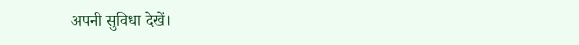अपनी सुविधा देखें।